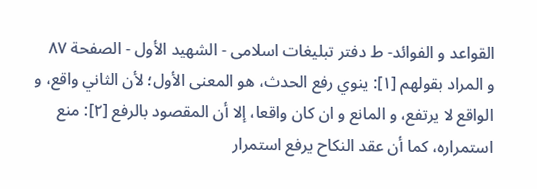القواعد و الفوائد- ط دفتر تبلیغات اسلامی - الشهيد الأول - الصفحة ٨٧
و المراد بقولهم [١]: ينوي رفع الحدث، هو المعنى الأول؛ لأن الثاني واقع، و الواقع لا يرتفع، و المانع و ان كان واقعا، إلا أن المقصود بالرفع [٢]: منع استمراره، كما أن عقد النكاح يرفع استمرار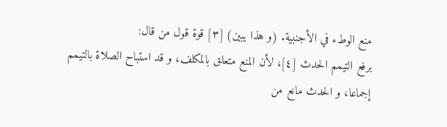منع الوطء في الأجنبية. (و هذا يبين) [٣] قوة قول من قال:
برفع التيمم الحدث [٤]، لأن المنع متعلق بالمكلف، و قد استباح الصلاة بالتيمم إجماعا، و الحدث مانع من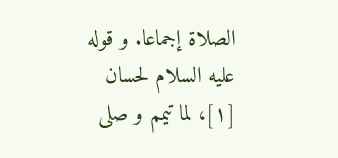الصلاة إجماعا. و قوله عليه السلام لحسان [١]، لما تيمم و صلى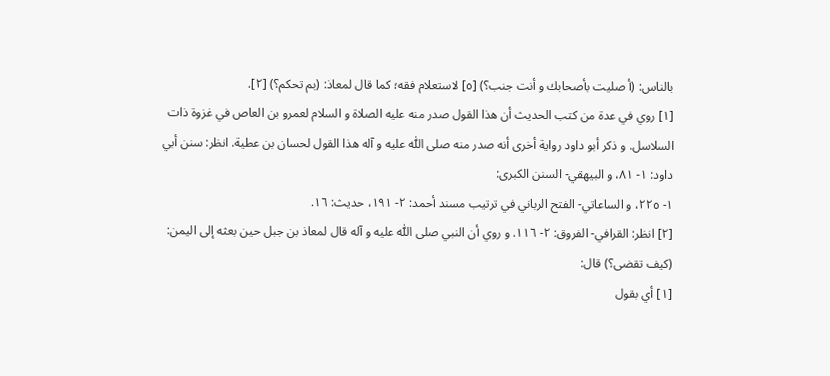بالناس: (أ صليت بأصحابك و أنت جنب؟) [٥] لاستعلام فقه؛ كما قال لمعاذ: (بم تحكم؟) [٢].
[١] روي في عدة من كتب الحديث أن هذا القول صدر منه عليه الصلاة و السلام لعمرو بن العاص في غزوة ذات السلاسل. و ذكر أبو داود رواية أخرى أنه صدر منه صلى اللّٰه عليه و آله هذا القول لحسان بن عطية. انظر: سنن أبي داود: ١- ٨١، و البيهقي- السنن الكبرى:
١- ٢٢٥، و الساعاتي- الفتح الرباني في ترتيب مسند أحمد: ٢- ١٩١، حديث: ١٦.
[٢] انظر: القرافي- الفروق: ٢- ١١٦. و روي أن النبي صلى اللّٰه عليه و آله قال لمعاذ بن جبل حين بعثه إلى اليمن: (كيف تقضى؟) قال:
[١] أي بقول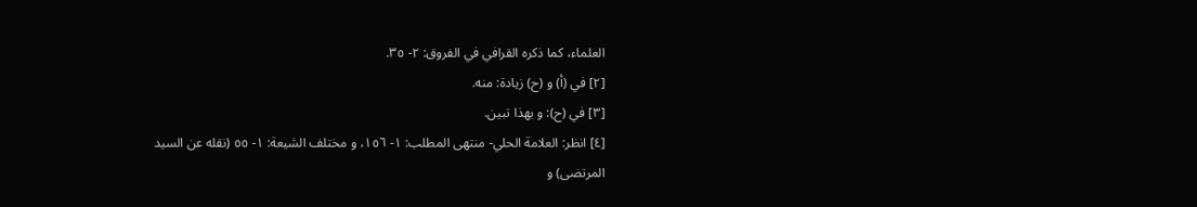العلماء، كما ذكره القرافي في الفروق: ٢- ٣٥.
[٢] في (أ) و (ح) زيادة: منه.
[٣] في (ح): و بهذا تبين.
[٤] انظر: العلامة الحلي- منتهى المطلب: ١- ١٥٦، و مختلف الشيعة: ١- ٥٥ (نقله عن السيد المرتضى) و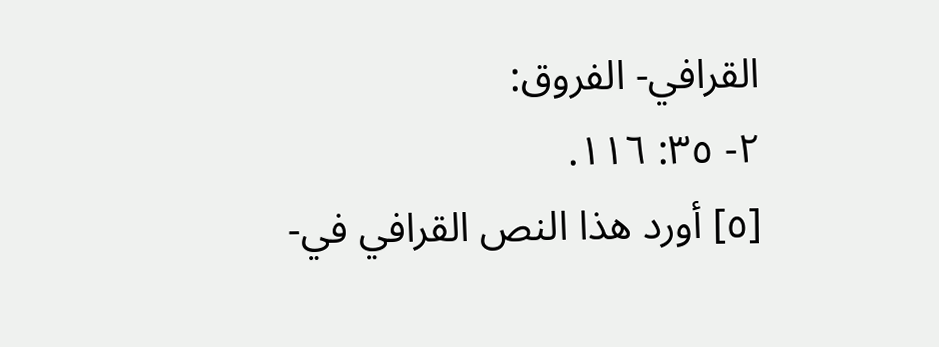القرافي- الفروق:
٢- ٣٥: ١١٦.
[٥] أورد هذا النص القرافي في-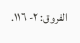الفروق: ٢- ١١٦.